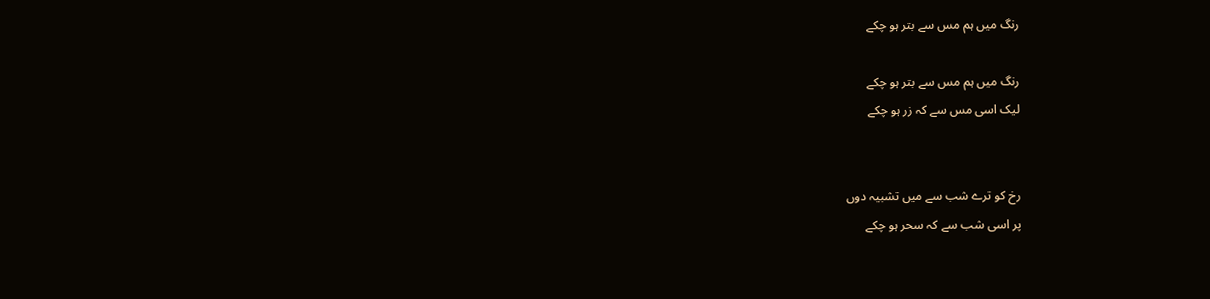رنگ میں ہم مس سے بتر ہو چکے

رنگ میں ہم مس سے بتر ہو چکے
لیک اسی مس سے کہ زر ہو چکے


رخ کو ترے شب سے میں تشبیہ دوں
پر اسی شب سے کہ سحر ہو چکے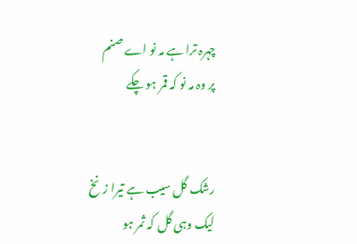چہرہ ترا ہے مہ نو اے صنم
پر وہ مہ نو کہ قمر ہو چکے


رشک گل سیب ہے تیرا زنخ
لیک وہی گل کہ ثمر ہو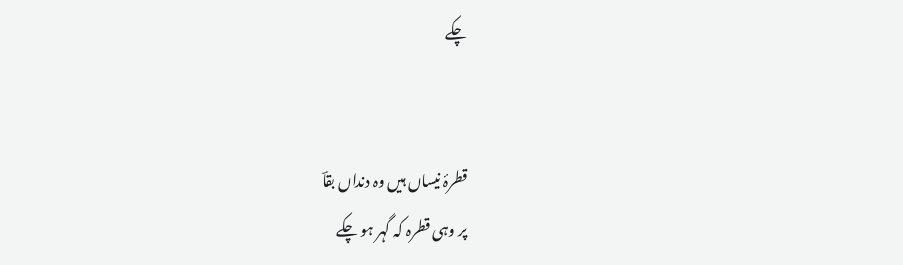چکے


قطرۂ نیساں ہیں وہ دنداں بقاؔ
پر وہی قطرہ کہ گہر ہو چکے